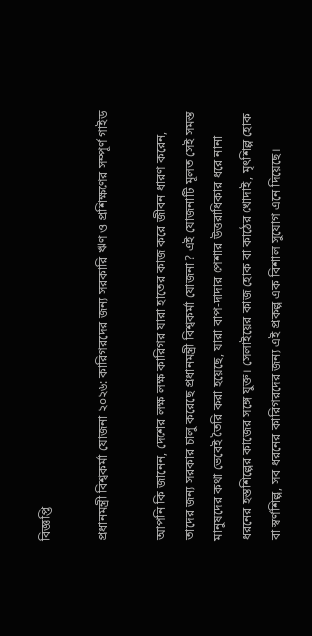বিজ্ঞপ্তি

প্রধানমন্ত্রী বিশ্বকর্মা যোজনা ২০২৬: কারিগরদের জন্য সরকারি ঋণ ও প্রশিক্ষণের সম্পূর্ণ গাইড

আপনি কি জানেন, দেশের লক্ষ লক্ষ কারিগর যারা হাতের কাজ করে জীবন ধারণ করেন, তাদের জন্য সরকার চালু করেছে প্রধানমন্ত্রী বিশ্বকর্মা যোজনা? এই যোজনাটি মূলত সেই সমস্ত মানুষদের কথা ভেবেই তৈরি করা হয়েছে, যারা বাপ-দাদার পেশার উত্তরাধিকার ধরে নানা ধরনের হস্তশিল্পের কাজের সঙ্গে যুক্ত। সেলাইয়ের কাজ হোক বা কাঠের খোদাই, মৃৎশিল্প হোক বা স্বর্ণশিল্প, সব ধরনের কারিগরদের জন্য এই প্রকল্প এক বিশাল সুযোগ এনে দিয়েছে।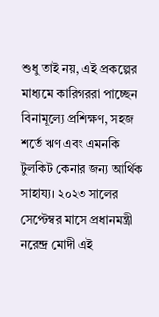শুধু তাই নয়, এই প্রকল্পের মাধ্যমে কারিগররা পাচ্ছেন বিনামূল্যে প্রশিক্ষণ, সহজ শর্তে ঋণ এবং এমনকি টুলকিট কেনার জন্য আর্থিক সাহায্য। ২০২৩ সালের সেপ্টেম্বর মাসে প্রধানমন্ত্রী নরেন্দ্র মোদী এই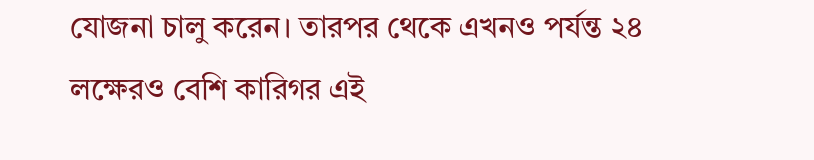যোজনা চালু করেন। তারপর থেকে এখনও পর্যন্ত ২৪ লক্ষেরও বেশি কারিগর এই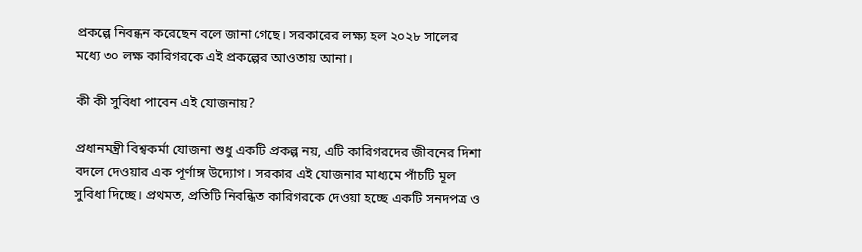প্রকল্পে নিবন্ধন করেছেন বলে জানা গেছে। সরকারের লক্ষ্য হল ২০২৮ সালের মধ্যে ৩০ লক্ষ কারিগরকে এই প্রকল্পের আওতায় আনা।

কী কী সুবিধা পাবেন এই যোজনায়?

প্রধানমন্ত্রী বিশ্বকর্মা যোজনা শুধু একটি প্রকল্প নয়, এটি কারিগরদের জীবনের দিশা বদলে দেওয়ার এক পূর্ণাঙ্গ উদ্যোগ। সরকার এই যোজনার মাধ্যমে পাঁচটি মূল সুবিধা দিচ্ছে। প্রথমত, প্রতিটি নিবন্ধিত কারিগরকে দেওয়া হচ্ছে একটি সনদপত্র ও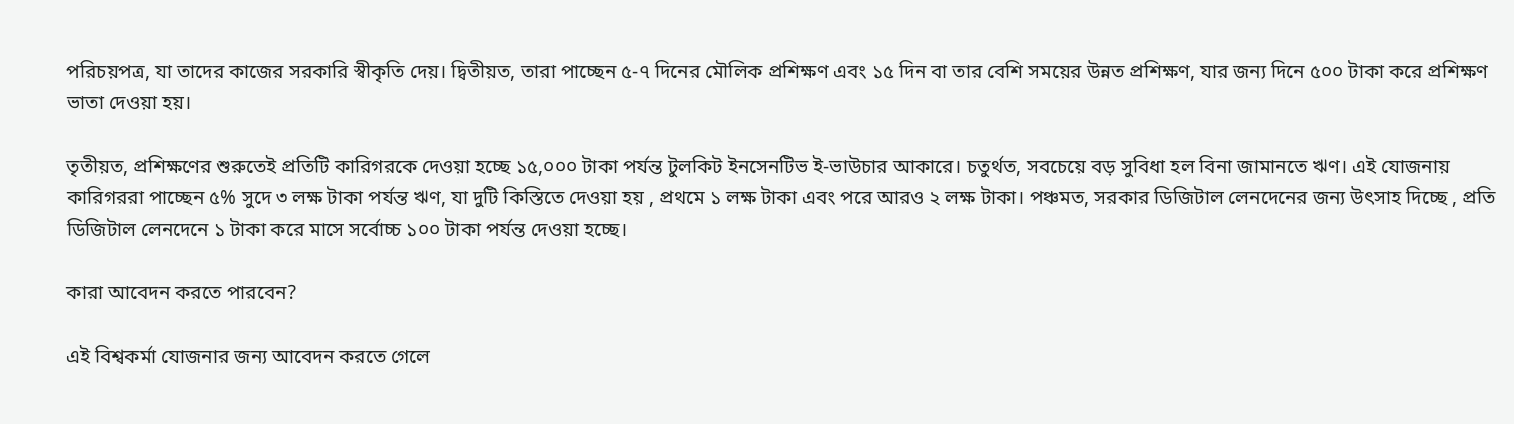পরিচয়পত্র, যা তাদের কাজের সরকারি স্বীকৃতি দেয়। দ্বিতীয়ত, তারা পাচ্ছেন ৫-৭ দিনের মৌলিক প্রশিক্ষণ এবং ১৫ দিন বা তার বেশি সময়ের উন্নত প্রশিক্ষণ, যার জন্য দিনে ৫০০ টাকা করে প্রশিক্ষণ ভাতা দেওয়া হয়।

তৃতীয়ত, প্রশিক্ষণের শুরুতেই প্রতিটি কারিগরকে দেওয়া হচ্ছে ১৫,০০০ টাকা পর্যন্ত টুলকিট ইনসেনটিভ ই-ভাউচার আকারে। চতুর্থত, সবচেয়ে বড় সুবিধা হল বিনা জামানতে ঋণ। এই যোজনায় কারিগররা পাচ্ছেন ৫% সুদে ৩ লক্ষ টাকা পর্যন্ত ঋণ, যা দুটি কিস্তিতে দেওয়া হয় , প্রথমে ১ লক্ষ টাকা এবং পরে আরও ২ লক্ষ টাকা। পঞ্চমত, সরকার ডিজিটাল লেনদেনের জন্য উৎসাহ দিচ্ছে , প্রতি ডিজিটাল লেনদেনে ১ টাকা করে মাসে সর্বোচ্চ ১০০ টাকা পর্যন্ত দেওয়া হচ্ছে।

কারা আবেদন করতে পারবেন?

এই বিশ্বকর্মা যোজনার জন্য আবেদন করতে গেলে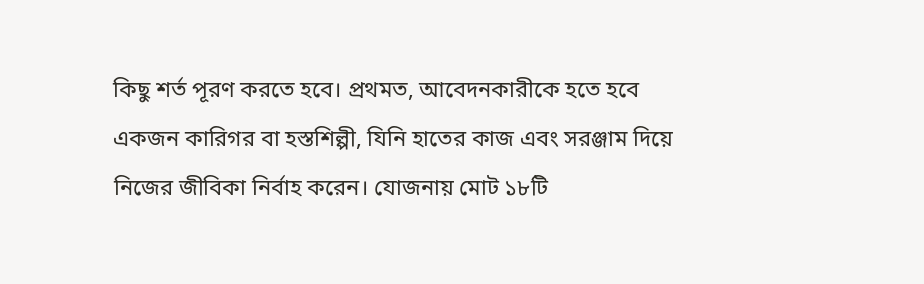কিছু শর্ত পূরণ করতে হবে। প্রথমত, আবেদনকারীকে হতে হবে একজন কারিগর বা হস্তশিল্পী, যিনি হাতের কাজ এবং সরঞ্জাম দিয়ে নিজের জীবিকা নির্বাহ করেন। যোজনায় মোট ১৮টি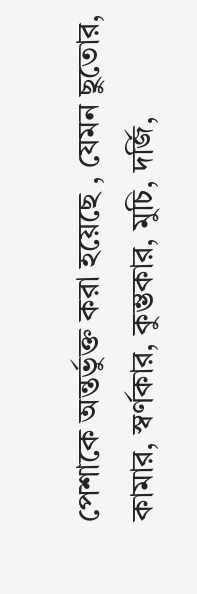পেশাকে অন্তর্ভুক্ত করা হয়েছে , যেমন ছুতোর, কামার, স্বর্ণকার, কুম্ভকার, মুচি, দর্জি,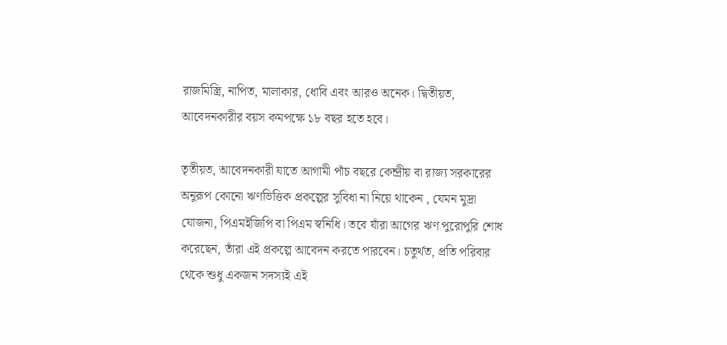রাজমিস্ত্রি, নাপিত, মালাকার, ধোবি এবং আরও অনেক। দ্বিতীয়ত, আবেদনকারীর বয়স কমপক্ষে ১৮ বছর হতে হবে।

তৃতীয়ত, আবেদনকারী যাতে আগামী পাঁচ বছরে কেন্দ্রীয় বা রাজ্য সরকারের অনুরূপ কোনো ঋণভিত্তিক প্রকল্পের সুবিধা না নিয়ে থাকেন , যেমন মুদ্রা যোজনা, পিএমইজিপি বা পিএম স্বনিধি। তবে যাঁরা আগের ঋণ পুরোপুরি শোধ করেছেন, তাঁরা এই প্রকল্পে আবেদন করতে পারবেন। চতুর্থত, প্রতি পরিবার থেকে শুধু একজন সদস্যই এই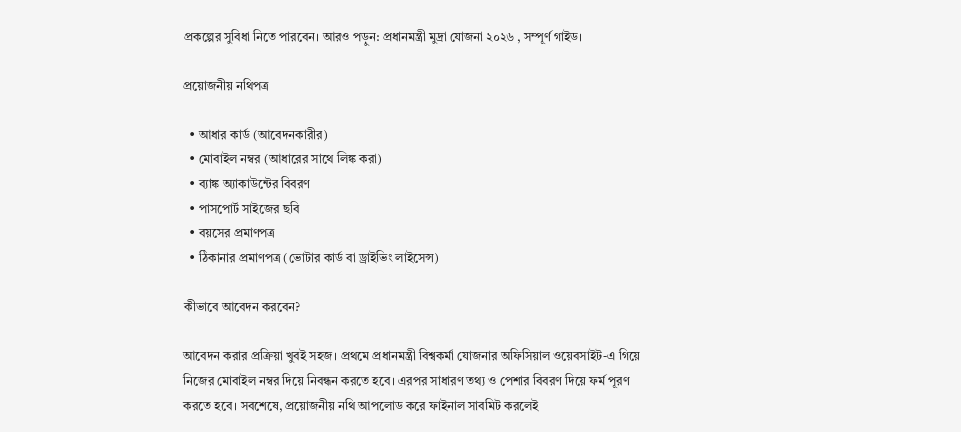প্রকল্পের সুবিধা নিতে পারবেন। আরও পড়ুন: প্রধানমন্ত্রী মুদ্রা যোজনা ২০২৬ , সম্পূর্ণ গাইড।

প্রয়োজনীয় নথিপত্র

  • আধার কার্ড (আবেদনকারীর)
  • মোবাইল নম্বর (আধারের সাথে লিঙ্ক করা)
  • ব্যাঙ্ক অ্যাকাউন্টের বিবরণ
  • পাসপোর্ট সাইজের ছবি
  • বয়সের প্রমাণপত্র
  • ঠিকানার প্রমাণপত্র (ভোটার কার্ড বা ড্রাইভিং লাইসেন্স)

কীভাবে আবেদন করবেন?

আবেদন করার প্রক্রিয়া খুবই সহজ। প্রথমে প্রধানমন্ত্রী বিশ্বকর্মা যোজনার অফিসিয়াল ওয়েবসাইট-এ গিয়ে নিজের মোবাইল নম্বর দিয়ে নিবন্ধন করতে হবে। এরপর সাধারণ তথ্য ও পেশার বিবরণ দিয়ে ফর্ম পূরণ করতে হবে। সবশেষে, প্রয়োজনীয় নথি আপলোড করে ফাইনাল সাবমিট করলেই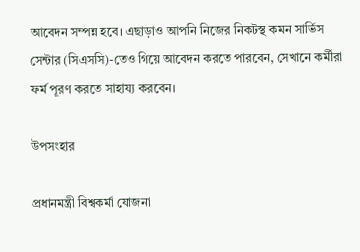আবেদন সম্পন্ন হবে। এছাড়াও আপনি নিজের নিকটস্থ কমন সার্ভিস সেন্টার (সিএসসি)-তেও গিয়ে আবেদন করতে পারবেন, সেখানে কর্মীরা ফর্ম পূরণ করতে সাহায্য করবেন।

উপসংহার

প্রধানমন্ত্রী বিশ্বকর্মা যোজনা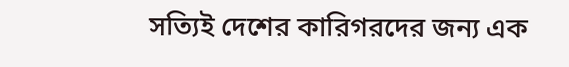সত্যিই দেশের কারিগরদের জন্য এক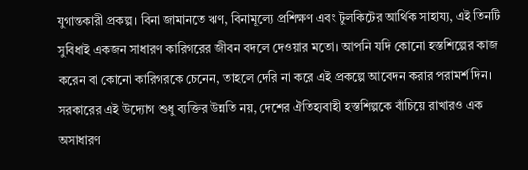যুগান্তকারী প্রকল্প। বিনা জামানতে ঋণ, বিনামূল্যে প্রশিক্ষণ এবং টুলকিটের আর্থিক সাহায্য, এই তিনটি সুবিধাই একজন সাধারণ কারিগরের জীবন বদলে দেওয়ার মতো। আপনি যদি কোনো হস্তশিল্পের কাজ করেন বা কোনো কারিগরকে চেনেন, তাহলে দেরি না করে এই প্রকল্পে আবেদন করার পরামর্শ দিন। সরকারের এই উদ্যোগ শুধু ব্যক্তির উন্নতি নয়, দেশের ঐতিহ্যবাহী হস্তশিল্পকে বাঁচিয়ে রাখারও এক অসাধারণ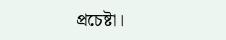প্রচেষ্টা।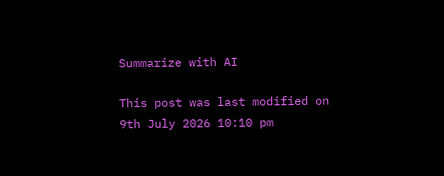Summarize with AI

This post was last modified on 9th July 2026 10:10 pm